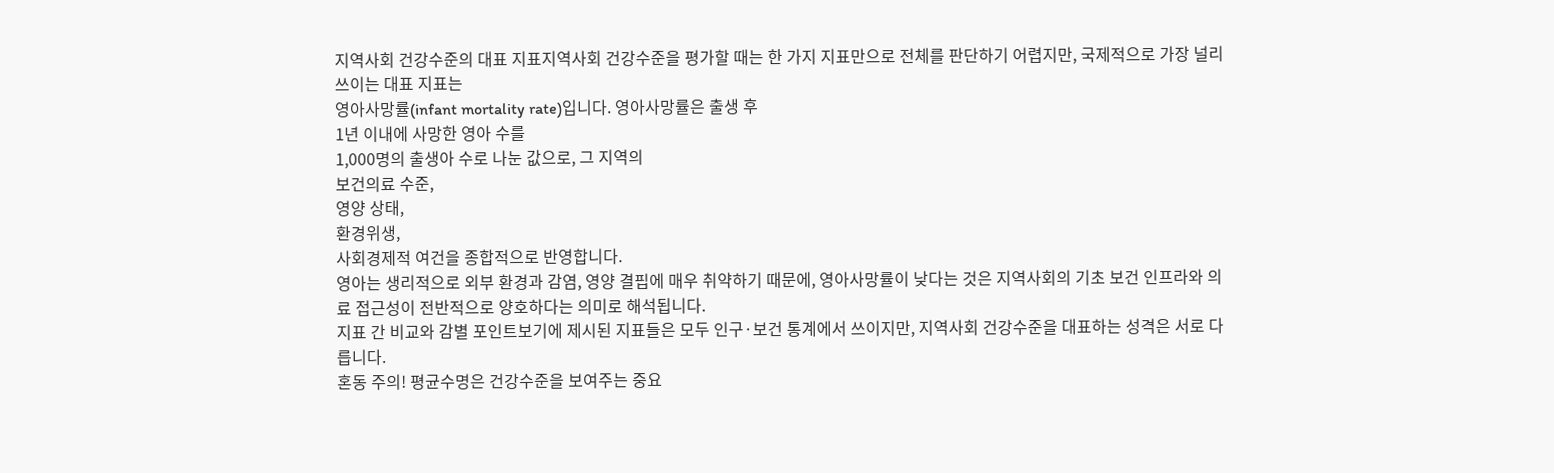지역사회 건강수준의 대표 지표지역사회 건강수준을 평가할 때는 한 가지 지표만으로 전체를 판단하기 어렵지만, 국제적으로 가장 널리 쓰이는 대표 지표는
영아사망률(infant mortality rate)입니다. 영아사망률은 출생 후
1년 이내에 사망한 영아 수를
1,000명의 출생아 수로 나눈 값으로, 그 지역의
보건의료 수준,
영양 상태,
환경위생,
사회경제적 여건을 종합적으로 반영합니다.
영아는 생리적으로 외부 환경과 감염, 영양 결핍에 매우 취약하기 때문에, 영아사망률이 낮다는 것은 지역사회의 기초 보건 인프라와 의료 접근성이 전반적으로 양호하다는 의미로 해석됩니다.
지표 간 비교와 감별 포인트보기에 제시된 지표들은 모두 인구·보건 통계에서 쓰이지만, 지역사회 건강수준을 대표하는 성격은 서로 다릅니다.
혼동 주의! 평균수명은 건강수준을 보여주는 중요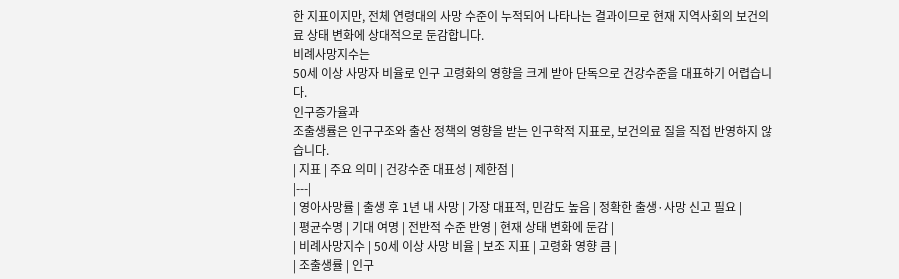한 지표이지만, 전체 연령대의 사망 수준이 누적되어 나타나는 결과이므로 현재 지역사회의 보건의료 상태 변화에 상대적으로 둔감합니다.
비례사망지수는
50세 이상 사망자 비율로 인구 고령화의 영향을 크게 받아 단독으로 건강수준을 대표하기 어렵습니다.
인구증가율과
조출생률은 인구구조와 출산 정책의 영향을 받는 인구학적 지표로, 보건의료 질을 직접 반영하지 않습니다.
| 지표 | 주요 의미 | 건강수준 대표성 | 제한점 |
|---|
| 영아사망률 | 출생 후 1년 내 사망 | 가장 대표적, 민감도 높음 | 정확한 출생·사망 신고 필요 |
| 평균수명 | 기대 여명 | 전반적 수준 반영 | 현재 상태 변화에 둔감 |
| 비례사망지수 | 50세 이상 사망 비율 | 보조 지표 | 고령화 영향 큼 |
| 조출생률 | 인구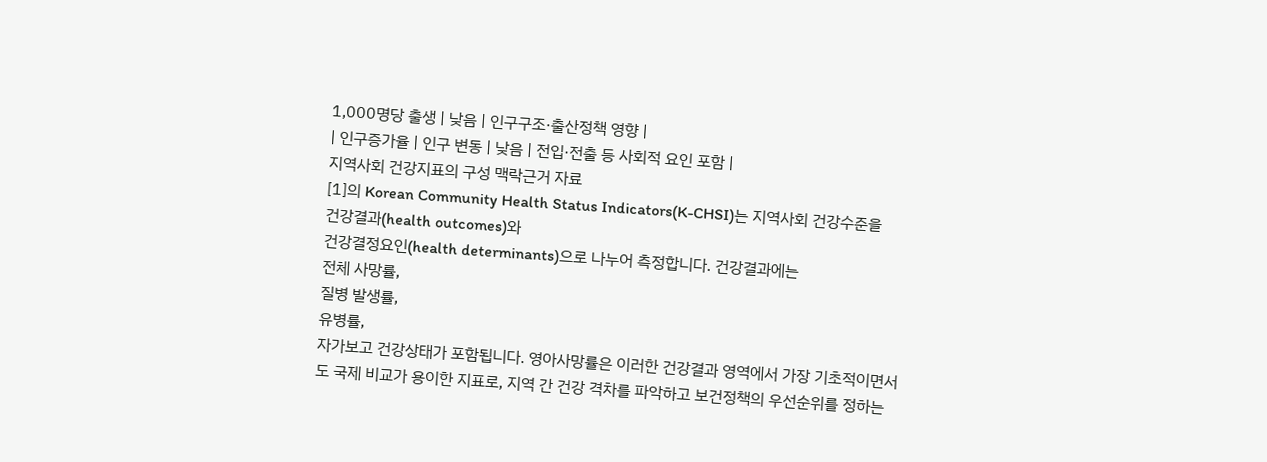1,000명당 출생 | 낮음 | 인구구조·출산정책 영향 |
| 인구증가율 | 인구 변동 | 낮음 | 전입·전출 등 사회적 요인 포함 |
지역사회 건강지표의 구성 맥락근거 자료
[1]의 Korean Community Health Status Indicators(K-CHSI)는 지역사회 건강수준을
건강결과(health outcomes)와
건강결정요인(health determinants)으로 나누어 측정합니다. 건강결과에는
전체 사망률,
질병 발생률,
유병률,
자가보고 건강상태가 포함됩니다. 영아사망률은 이러한 건강결과 영역에서 가장 기초적이면서도 국제 비교가 용이한 지표로, 지역 간 건강 격차를 파악하고 보건정책의 우선순위를 정하는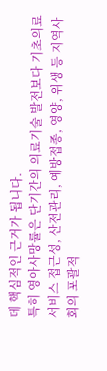데 핵심적인 근거가 됩니다.
특히 영아사망률은 단기간의 의료기술 발전보다 기초의료서비스 접근성, 산전관리, 예방접종, 영양, 위생 등 지역사회의 포괄적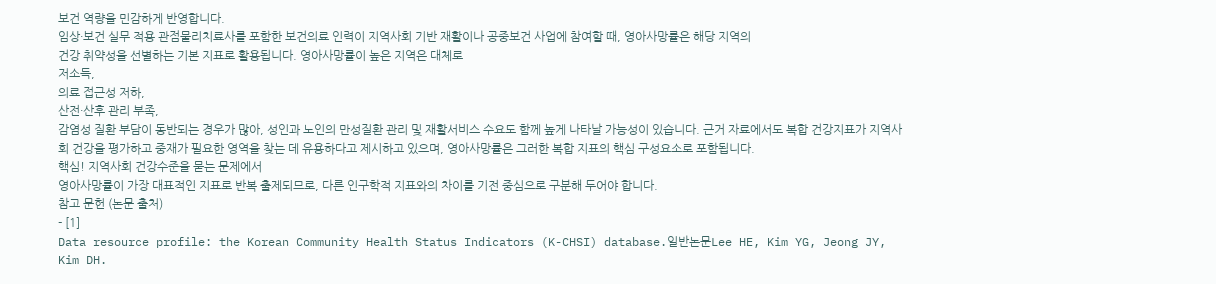보건 역량을 민감하게 반영합니다.
임상·보건 실무 적용 관점물리치료사를 포함한 보건의료 인력이 지역사회 기반 재활이나 공중보건 사업에 참여할 때, 영아사망률은 해당 지역의
건강 취약성을 선별하는 기본 지표로 활용됩니다. 영아사망률이 높은 지역은 대체로
저소득,
의료 접근성 저하,
산전·산후 관리 부족,
감염성 질환 부담이 동반되는 경우가 많아, 성인과 노인의 만성질환 관리 및 재활서비스 수요도 함께 높게 나타날 가능성이 있습니다. 근거 자료에서도 복합 건강지표가 지역사회 건강을 평가하고 중재가 필요한 영역을 찾는 데 유용하다고 제시하고 있으며, 영아사망률은 그러한 복합 지표의 핵심 구성요소로 포함됩니다.
핵심! 지역사회 건강수준을 묻는 문제에서
영아사망률이 가장 대표적인 지표로 반복 출제되므로, 다른 인구학적 지표와의 차이를 기전 중심으로 구분해 두어야 합니다.
참고 문헌 (논문 출처)
- [1]
Data resource profile: the Korean Community Health Status Indicators (K-CHSI) database.일반논문Lee HE, Kim YG, Jeong JY, Kim DH.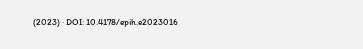(2023) · DOI: 10.4178/epih.e2023016